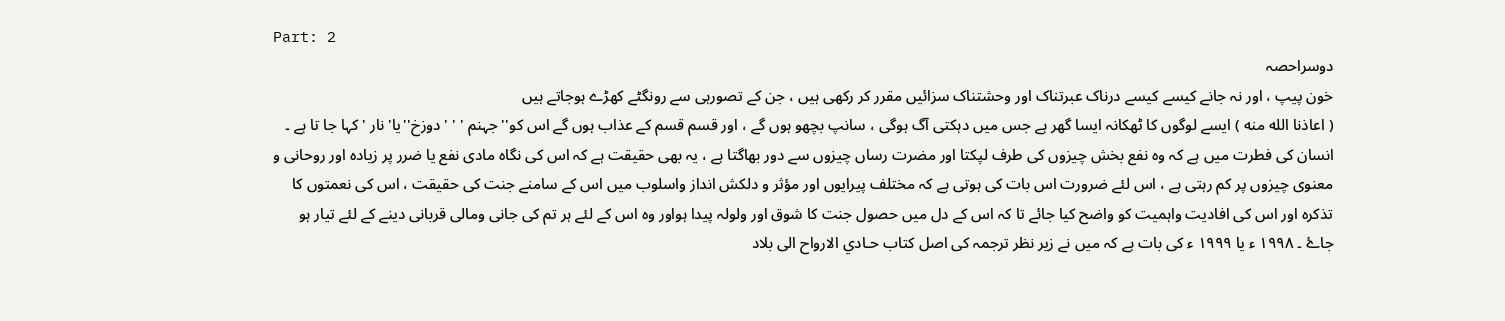Part: 2
دوسراحصہ
خون پیپ ، اور نہ جانے کیسے کیسے درناک عبرتناک اور وحشتناک سزائیں مقرر کر رکھی ہیں ، جن کے تصورہی سے رونگٹے کھڑے ہوجاتے ہیں
( اعاذنا الله منه ) ایسے لوگوں کا ٹھکانہ ایسا گھر ہے جس میں دہکتی آگ ہوگی ، سانپ بچھو ہوں گے ، اور قسم قسم کے عذاب ہوں گے اس کو''جہنم ' ' ' دوزخ''یا'نار ' کہا جا تا ہے ۔ انسان کی فطرت میں ہے کہ وہ نفع بخش چیزوں کی طرف لپکتا اور مضرت رساں چیزوں سے دور بھاگتا ہے ، یہ بھی حقیقت ہے کہ اس کی نگاہ مادی نفع یا ضرر پر زیادہ اور روحانی و معنوی چیزوں پر کم رہتی ہے ، اس لئے ضرورت اس بات کی ہوتی ہے کہ مختلف پیرایوں اور مؤثر و دلکش انداز واسلوب میں اس کے سامنے جنت کی حقیقت ، اس کی نعمتوں کا تذکرہ اور اس کی افادیت واہمیت کو واضح کیا جائے تا کہ اس کے دل میں حصول جنت کا شوق اور ولولہ پیدا ہواور وہ اس کے لئے ہر تم کی جانی ومالی قربانی دینے کے لئے تیار ہو جاۓ ۔ ۱۹۹۸ ء یا ۱۹۹۹ ء کی بات ہے کہ میں نے زیر نظر ترجمہ کی اصل کتاب حـادي الارواح الى بلاد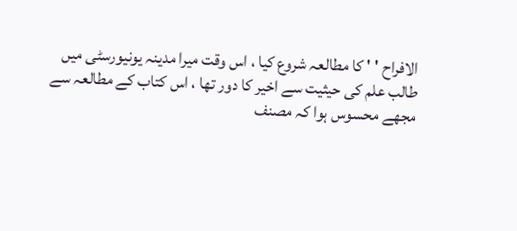الافراح ' ' کا مطالعہ شروع کیا ، اس وقت میرا مدینہ یونیورسٹی میں طالب علم کی حیثیت سے اخیر کا دور تھا ، اس کتاب کے مطالعہ سے مجھے محسوس ہوا کہ مصنف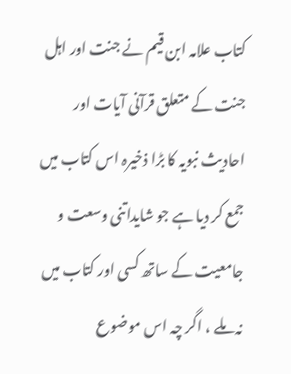کتاب علامہ ابن قیم نے جنت اور اہل جنت کے متعلق قرآنی آیات اور احادیث نبویہ کا بڑا ذخیرہ اس کتاب میں جمع کر دیا ہے جو شایداتنی وسعت و جامعیت کے ساتھ کسی اور کتاب میں نہ ملے ، اگر چہ اس موضوع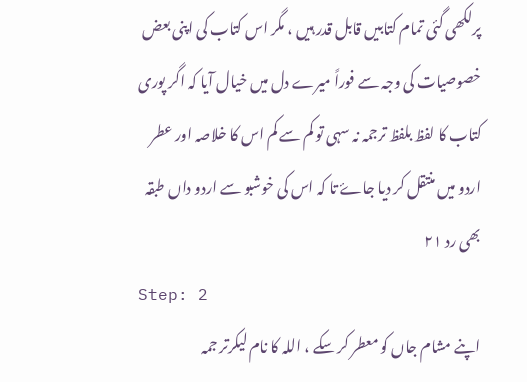پرلکھی گئی تمام کتابیں قابل قدر ہیں ، مگر اس کتاب کی اپنی بعض خصوصیات کی وجہ سے فوراً میرے دل میں خیال آیا کہ اگر پوری کتاب کا لفظ بلفظ ترجمہ نہ سہی تو کم سے کم اس کا خلاصہ اور عطر اردو میں منتقل کر دیا جاۓ تا کہ اس کی خوشبو سے اردو داں طبقہ بھی رد ۲۱
Step: 2
اپنے مشام جاں کو معطر کر سکے ، اللہ کا نام لیکرتر جمہ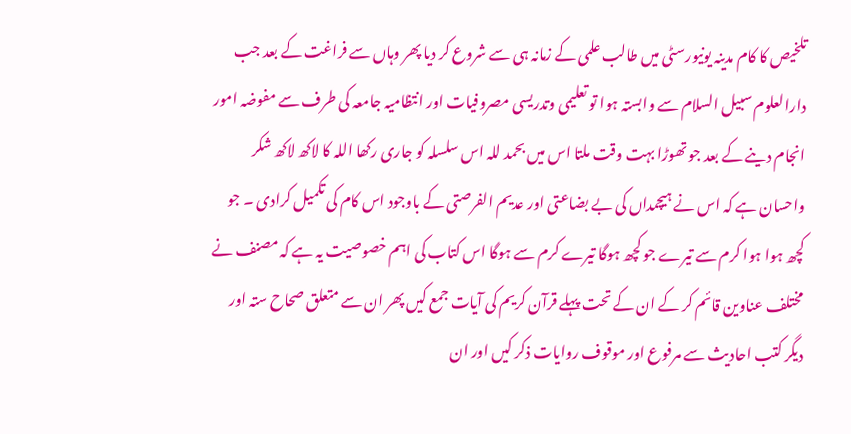تلخیص کا کام مدینہ یونیورسٹی میں طالب علمی کے زمانہ ہی سے شروع کر دیا پھر وہاں سے فراغت کے بعد جب دارالعلوم سبیل السلام سے وابستہ ہوا تو تعلیمی وتدریسی مصروفیات اور انتظامیہ جامعہ کی طرف سے مفوضہ امور انجام دینے کے بعد جو تھوڑا بہت وقت ملتا اس میں بحمد للہ اس سلسلہ کو جاری رکھا اللہ کا لاکھ لاکھ شکر واحسان ہے کہ اس نے ہیچمداں کی بے بضاعتی اور عدیم الفرصتی کے باوجود اس کام کی تکمیل کرادی ۔ جو کچھ ہوا ہوا کرم سے تیرے جو کچھ ہوگا تیرے کرم سے ہوگا اس کتاب کی اہم خصوصیت یہ ہے کہ مصنف نے مختلف عناوین قائم کر کے ان کے تحت پہلے قرآن کریم کی آیات جمع کیں پھر ان سے متعلق صحاح ستہ اور دیگر کتب احادیث سے مرفوع اور موقوف روایات ذکر کیں اور ان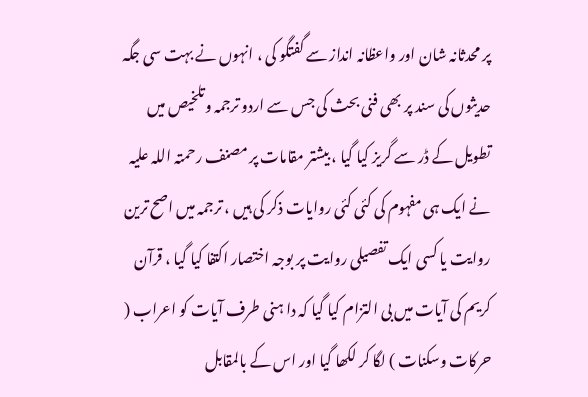پر محدثانہ شان اور واعظانہ انداز سے گفتگو کی ، انہوں نے بہت سی جگہ حدیثوں کی سند پر بھی فنی بحث کی جس سے اردو ترجمہ وتلخیص میں تطویل کے ڈر سے گریز کیا گیا ، بیشتر مقامات پر مصنف رحمتہ اللہ علیہ نے ایک ہی مفہوم کی کئی کئی روایات ذکر کی ہیں ، ترجمہ میں اصح ترین روایت یا کسی ایک تفصیلی روایت پر بوجہ اختصار اکتفا کیا گیا ، قرآن کریم کی آیات میں بی التزام کیا گیا کہ دا ہنی طرف آیات کو اعراب ( حرکات وسکنات ) لگا کر لکھا گیا اور اس کے بالمقابل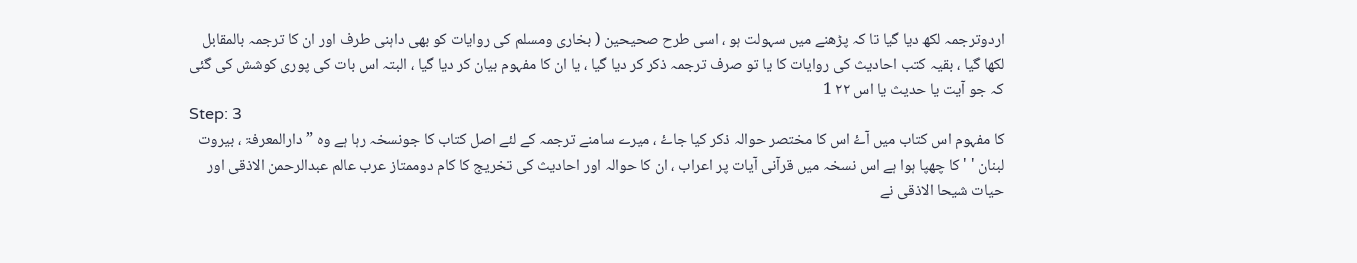اردوترجمہ لکھ دیا گیا تا کہ پڑھنے میں سہولت ہو ، اسی طرح صحیحین ( بخاری ومسلم کی روایات کو بھی داہنی طرف اور ان کا ترجمہ بالمقابل لکھا گیا ، بقیہ کتب احادیث کی روایات کا یا تو صرف ترجمہ ذکر کر دیا گیا ، یا ان کا مفہوم بیان کر دیا گیا ، البتہ اس بات کی پوری کوشش کی گئی کہ جو آیت یا حدیث یا اس ۲۲ 1
Step: 3
کا مفہوم اس کتاب میں آۓ اس کا مختصر حوالہ ذکر کیا جاۓ ، میرے سامنے ترجمہ کے لئے اصل کتاب کا جونسخہ رہا ہے وہ ” دارالمعرفۃ ، بیروت لبنان ' ' کا چھپا ہوا ہے اس نسخہ میں قرآنی آیات پر اعراب ، ان کا حوالہ اور احادیث کی تخریج کا کام دوممتاز عرب عالم عبدالرحمن الاذقی اور حیات شیحا الاذقی نے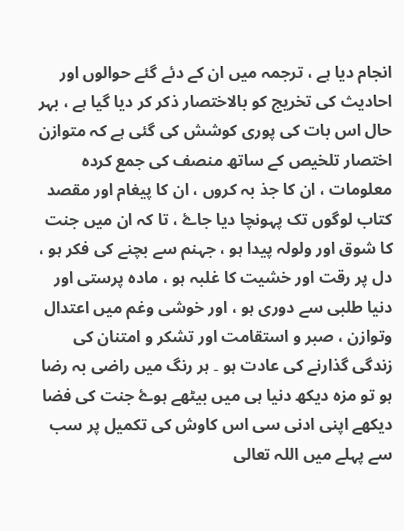انجام دیا ہے ، ترجمہ میں ان کے دئے گئے حوالوں اور احادیث کی تخریج کو بالاختصار ذکر کر دیا گیا ہے ، بہر حال اس بات کی پوری کوشش کی گئی ہے کہ متوازن اختصار تلخیص کے ساتھ منصف کی جمع کردہ معلومات ، ان کا جذ بہ کروں ، ان کا پیغام اور مقصد کتاب لوگوں تک پہونچا دیا جاۓ ، تا کہ ان میں جنت کا شوق اور ولولہ پیدا ہو ، جہنم سے بچنے کی فکر ہو ، دل پر رقت اور خشیت کا غلبہ ہو ، مادہ پرستی اور دنیا طلبی سے دوری ہو ، اور خوشی وغم میں اعتدال وتوازن ، صبر و استقامت اور تشکر و امتنان کی زندگی گذارنے کی عادت ہو ۔ ہر رنگ میں راضی بہ رضا ہو تو مزہ دیکھ دنیا ہی میں بیٹھے ہوۓ جنت کی فضا دیکھے اپنی ادنی سی اس کاوش کی تکمیل پر سب سے پہلے میں اللہ تعالی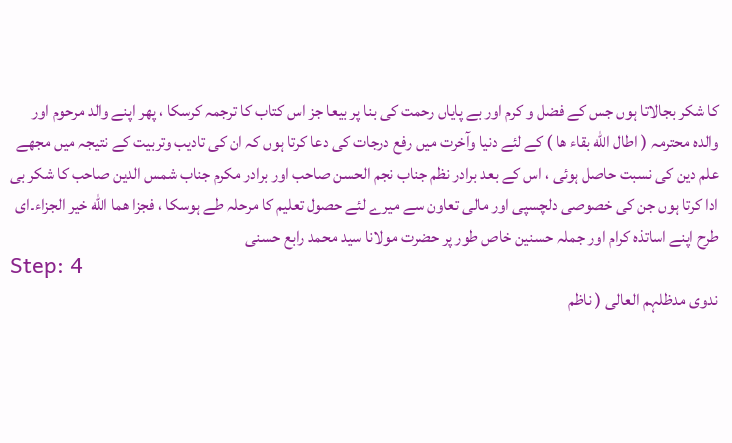کا شکر بجالاتا ہوں جس کے فضل و کرم اور بے پایاں رحمت کی بنا پر بیعا جز اس کتاب کا ترجمہ کرسکا ، پھر اپنے والد مرحوم اور والدہ محترمہ ( اطال الله بقاء ها ) کے لئے دنیا وآخرت میں رفع درجات کی دعا کرتا ہوں کہ ان کی تادیب وتربیت کے نتیجہ میں مجھے علم دین کی نسبت حاصل ہوئی ، اس کے بعد برادر نظم جناب نجم الحسن صاحب اور برادر مکرم جناب شمس الدین صاحب کا شکر بی ادا کرتا ہوں جن کی خصوصی دلچسپی اور مالی تعاون سے میرے لئے حصول تعلیم کا مرحلہ طے ہوسکا ، فجزا هما الله خير الجزاء۔ای طرح اپنے اساتذہ کرام اور جملہ حسنین خاص طور پر حضرت مولانا سید محمد رابع حسنی
Step: 4
ندوی مدظلہم العالی ( ناظم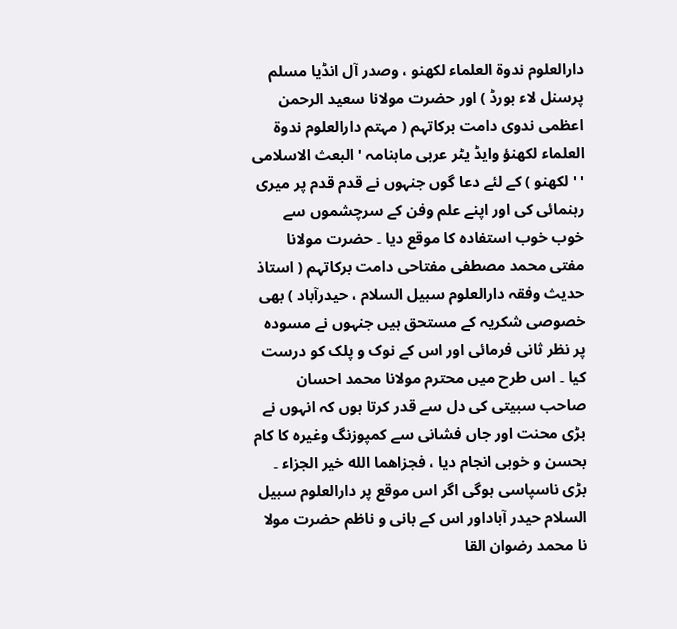دارالعلوم ندوۃ العلماء لکھنو ، وصدر آل انڈیا مسلم پرسنل لاء بورڈ ) اور حضرت مولانا سعید الرحمن اعظمی ندوی دامت برکاتہم ( مہتم دارالعلوم ندوۃ العلماء لکھنؤ وایڈ یٹر عربی ماہنامہ ' البعث الاسلامی ' ' لکھنو ) کے لئے دعا گوں جنہوں نے قدم قدم پر میری رہنمائی کی اور اپنے علم وفن کے سرچشموں سے خوب خوب استفادہ کا موقع دیا ۔ حضرت مولانا مفتی محمد مصطفی مفتاحی دامت برکاتہم ( استاذ حدیث وفقہ دارالعلوم سبیل السلام ، حیدرآباد ) بھی خصوصی شکریہ کے مستحق ہیں جنہوں نے مسودہ پر نظر ثانی فرمائی اور اس کے نوک و پلک کو درست کیا ۔ اس طرح میں محترم مولانا محمد احسان صاحب سبیتی کی دل سے قدر کرتا ہوں کہ انہوں نے بڑی محنت اور جاں فشانی سے کمپوزنگ وغیرہ کا کام بحسن و خوبی انجام دیا ، فجزاهما الله خير الجزاء ۔ بڑی ناسپاسی ہوگی اگر اس موقع پر دارالعلوم سبیل السلام حیدر آباداور اس کے بانی و ناظم حضرت مولا نا محمد رضوان القا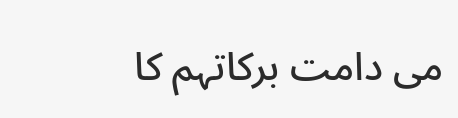می دامت برکاتہم کا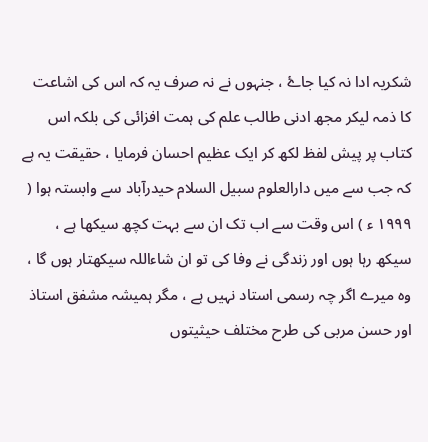شکریہ ادا نہ کیا جاۓ ، جنہوں نے نہ صرف یہ کہ اس کی اشاعت کا ذمہ لیکر مجھ ادنی طالب علم کی ہمت افزائی کی بلکہ اس کتاب پر پیش لفظ لکھ کر ایک عظیم احسان فرمایا ، حقیقت یہ ہے کہ جب سے میں دارالعلوم سبیل السلام حیدرآباد سے وابستہ ہوا ( ۱۹۹۹ ء ) اس وقت سے اب تک ان سے بہت کچھ سیکھا ہے ، سیکھ رہا ہوں اور زندگی نے وفا کی تو ان شاءاللہ سیکھتار ہوں گا ، وہ میرے اگر چہ رسمی استاد نہیں ہے ، مگر ہمیشہ مشفق استاذ اور حسن مربی کی طرح مختلف حیثیتوں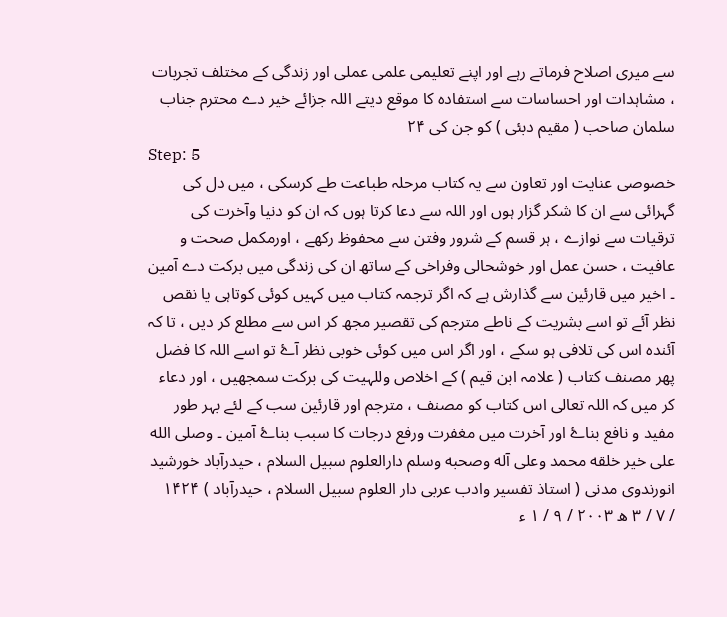سے میری اصلاح فرماتے رہے اور اپنے تعلیمی علمی عملی اور زندگی کے مختلف تجربات ، مشاہدات اور احساسات سے استفادہ کا موقع دیتے اللہ جزائے خیر دے محترم جناب سلمان صاحب ( مقیم دبئی ) کو جن کی ۲۴
Step: 5
خصوصی عنایت اور تعاون سے یہ کتاب مرحلہ طباعت طے کرسکی ، میں دل کی گہرائی سے ان کا شکر گزار ہوں اور اللہ سے دعا کرتا ہوں کہ ان کو دنیا وآخرت کی ترقیات سے نوازے ، ہر قسم کے شرور وفتن سے محفوظ رکھے ، اورمکمل صحت و عافیت ، حسن عمل اور خوشحالی وفراخی کے ساتھ ان کی زندگی میں برکت دے آمین ۔ اخیر میں قارئین سے گذارش ہے کہ اگر ترجمہ کتاب میں کہیں کوئی کوتاہی یا نقص نظر آئے تو اسے بشریت کے ناطے مترجم کی تقصیر مجھ کر اس سے مطلع کر دیں ، تا کہ آئندہ اس کی تلافی ہو سکے ، اور اگر اس میں کوئی خوبی نظر آۓ تو اسے اللہ کا فضل پھر مصنف کتاب ( علامہ ابن قیم ) کے اخلاص وللہیت کی برکت سمجھیں ، اور دعاء کر میں کہ اللہ تعالی اس کتاب کو مصنف ، مترجم اور قارئین سب کے لئے بہر طور مفید و نافع بناۓ اور آخرت میں مغفرت ورفع درجات کا سبب بناۓ آمین ۔ وصلى الله على خير خلقه محمد وعلى آله وصحبه وسلم دارالعلوم سبیل السلام ، حیدرآباد خورشید انورندوی مدنی ( استاذ تفسیر وادب عربی دار العلوم سبیل السلام ، حیدرآباد ) ۱۴۲۴
/ ۷ / ۳ ھ ۲۰۰۳ / ۹ / ۱ ء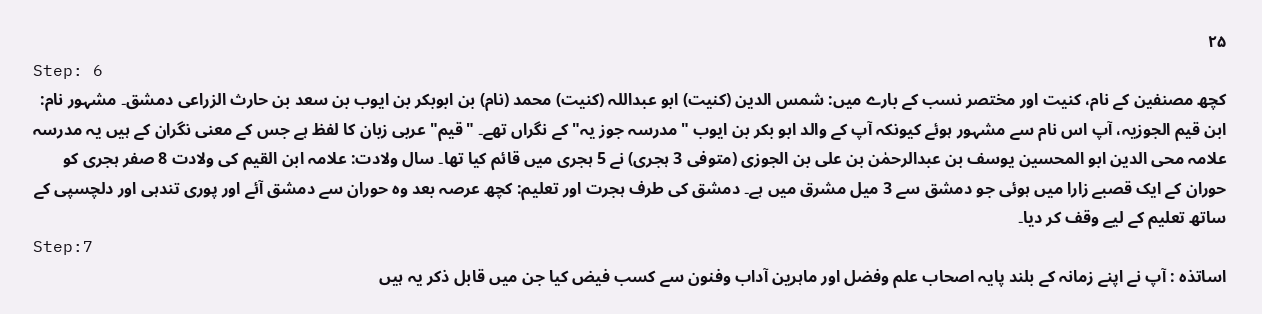۲۵
Step: 6
کچھ مصنفین کے نام، کنیت اور مختصر نسب کے بارے میں: شمس الدین (کنیت) ابو عبداللہ (کنیت) محمد (نام) بن ابوبکر بن ایوب بن سعد بن حارث الزراعی دمشق۔ مشہور نام: ابن قیم الجوزیہ، آپ اس نام سے مشہور ہوئے کیونکہ آپ کے والد ابو بکر بن ایوب "مدرسہ جوز یہ" کے نگراں تھے۔ "قیم" عربی زبان کا لفظ ہے جس کے معنی نگران کے ہیں یہ مدرسہ علامہ محی الدین ابو المحسین یوسف بن عبدالرحمٰن بن علی بن الجوزی (متوفی 3 ہجری) نے 5 ہجری میں قائم کیا تھا۔ سال ولادت: علامہ ابن القیم کی ولادت 8 صفر ہجری کو حوران کے ایک قصبے زارا میں ہوئی جو دمشق سے 3 میل مشرق میں ہے۔ دمشق کی طرف ہجرت اور تعلیم: کچھ عرصہ بعد وہ حوران سے دمشق آئے اور پوری تندہی اور دلچسپی کے ساتھ تعلیم کے لیے وقف کر دیا۔
Step:7
اساتذہ : آپ نے اپنے زمانہ کے بلند پایہ اصحاب علم وفضل اور ماہرین آداب وفنون سے کسب فیض کیا جن میں قابل ذکر یہ ہیں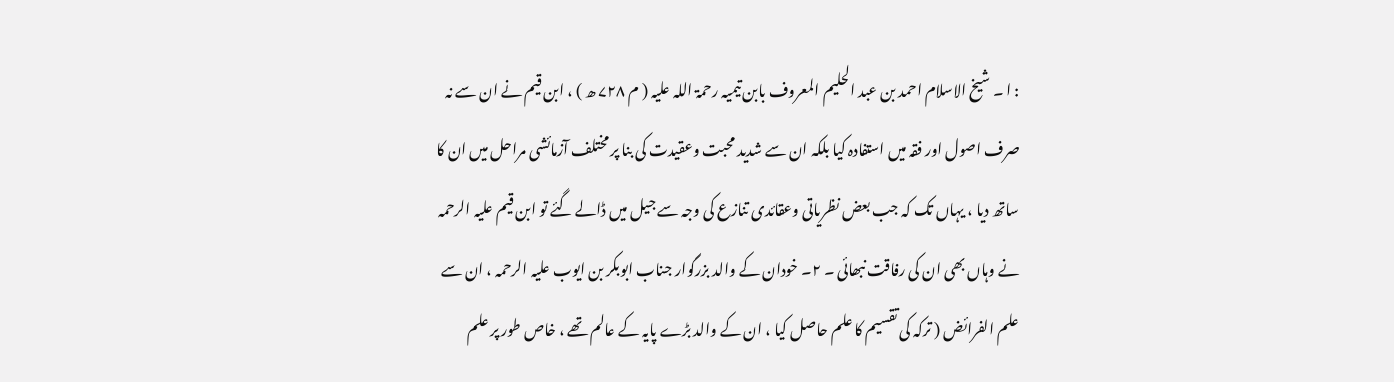: ا ۔ شیخ الاسلام احمد بن عبد الحليم المعروف بابن تیمیہ رحمۃ اللہ علیہ ( م ۷۲۸ ھ ) ، ابن قیم نے ان سے نہ صرف اصول اور فقہ میں استفادہ کیا بلکہ ان سے شدید محبت وعقیدت کی بنا پر مختلف آزمائشی مراحل میں ان کا ساتھ دیا ، یہاں تک کہ جب بعض نظریاتی وعقائدی تنازع کی وجہ سے جیل میں ڈالے گئے تو ابن قیم علیہ الرحمہ نے وہاں بھی ان کی رفاقت نبھائی ۔ ۲۔ خودان کے والد بزرگوار جناب ابوبکر بن ایوب علیہ الرحمہ ، ان سے علم الفرائض ( ترکہ کی تقسیم کا علم حاصل کیا ، ان کے والد بڑے پایہ کے عالم تھے ، خاص طور پر علم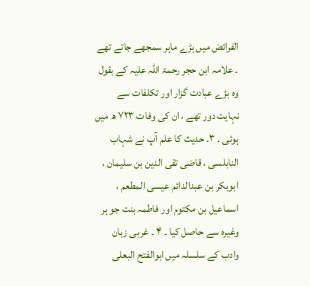الفرائض میں بڑے ماہر سمجھے جاتے تھے ۔ علامہ ابن حجر رحمۃ اللہ علیہ کے بقول وہ بڑے عبادت گزار اور تکلفات سے نہایت دور تھے ، ان کی وفات ۷۲۳ ھ میں ہوئی ۔ ۳۔ حدیث کا علم آپ نے شہاب النابلسی ، قاضی تقی الدین بن سلیمان ، ابوبکر بن عبدالدائم عیسی المطعم ، اسماعیل بن مکتوم اور فاطمہ بنت جو ہر وغیرہ سے حاصل کیا ۔ ۴ ۔ غربی زبان وادب کے سلسلہ میں ابوالفتح البعلی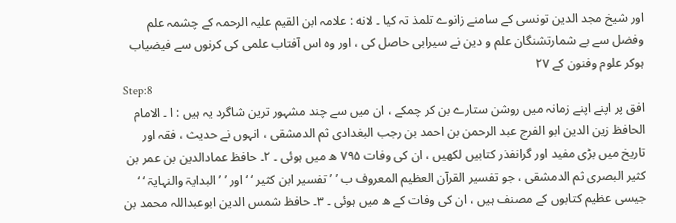اور شیخ مجد الدین تونسی کے سامنے زانوے تلمذ تہ کیا ۔ لانه : علامہ ابن القیم علیہ الرحمہ کے چشمہ علم وفضل سے بے شمارتشنگان علم و دین نے سیرابی حاصل کی ، اور وہ اس آفتاب علمی کی کرنوں سے فیضیاب ہوکر علوم وفنون کے ۲۷
Step:8
افق پر اپنے اپنے زمانہ میں روشن ستارے بن کر چمکے ، ان میں سے چند مشہور ترین شاگرد یہ ہیں : ا ۔ الامام الحافظ زین الدین ابو الفرج عبد الرحمن بن احمد بن رجب البغدادی ثم الدمشقی ، انہوں نے حدیث ، فقہ اور تاریخ میں بڑی مفید اور گرانفذر کتابیں لکھیں ، ان کی وفات ۷۹۵ ھ میں ہوئی ۔ ۲۔ حافظ عمادالدین بن عمر بن کثیر البصری ثم الدمشقی ، جو تفسیر القرآن العظیم المعروف ب ’ ’ تفسیر ابن کثیر ‘ ‘ اور ’ ’ البدایۃ والنہایۃ ‘ ‘ جیسی عظیم کتابوں کے مصنف ہیں ، ان کی وفات کے ھ میں ہوئی ۔ ۳۔ حافظ شمس الدین ابوعبداللہ محمد بن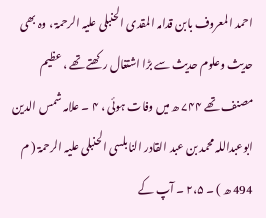احمد المعروف بابن قدامہ المقدی الحنبلی علیہ الرحمۃ ، وہ بھی حدیث وعلوم حدیث سے بڑا اشتغال رکھتے تھے ، عظیم مصنف تھے ۷۴۴ ھ میں وفات ہوئی ، ۴ ۔ علامہ شمس الدین ابوعبداللہ محمد بن عبد القادر النابلسی الحنبلی علیہ الرحمۃ ( م 494 ھ ) ۔ ۲،۵ ۔ آپ کے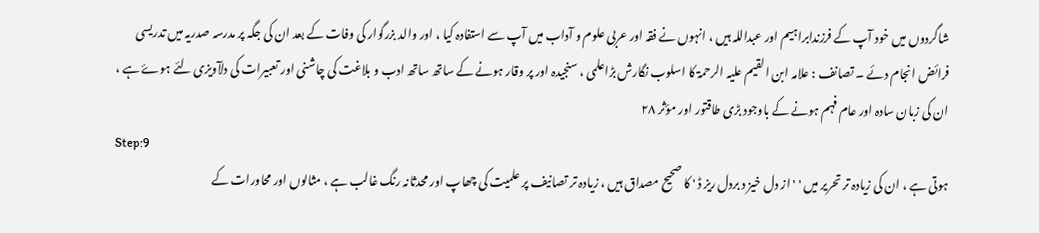شاگردوں میں خود آپ کے فرزندابراہیم اور عبداللہ ہیں ، انہوں نے فقہ اور عربی علوم و آداب میں آپ سے استفادہ کیا ، اور والد بزرگوار کی وفات کے بعد ان کی جگہ پر مدرسہ صدریہ میں تدریسی فرائض انجام دئے ۔ تصانف : علامہ ابن القیم علیہ الرحمۃ کا اسلوب نگارش بڑاعلمی ، سنجیدہ اور پر وقار ہونے کے ساتھ ساتھ ادب و بلاغت کی چاشنی اور تعبیرات کی دلآویزی لئے ہوۓ ہے ، ان کی زبان سادہ اور عام فہم ہونے کے باوجود بڑی طاقتور اور مؤثر ۲۸
Step:9
ہوتی ہے ، ان کی زیادہ تر تحریر میں ' ' از دل خیز د بردل ریز ڈ ' کا صحیح مصداق ہیں ، زیادہ تر تصانیف پر علمیت کی چھاپ اور محدثانہ رنگ غالب ہے ، مثالوں اور محاورات کے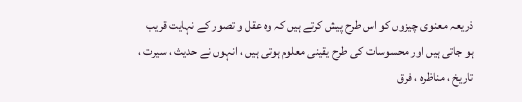ذریعہ معنوی چیزوں کو اس طرح پیش کرتے ہیں کہ وہ عقل و تصور کے نہایت قریب ہو جاتی ہیں اور محسوسات کی طرح یقینی معلوم ہوتی ہیں ، انہوں نے حدیث ، سیرت ، تاریخ ، مناظرہ ، فرق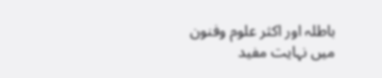باطلہ اور اکثر علوم وفنون میں نہایت مفید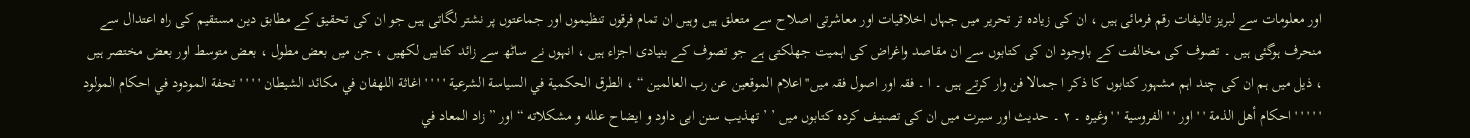اور معلومات سے لبریز تالیفات رقم فرمائی ہیں ، ان کی زیادہ تر تحریر میں جہاں اخلاقیات اور معاشرتی اصلاح سے متعلق ہیں وہیں ان تمام فرقوں تنظیموں اور جماعتوں پر نشتر لگاتی ہیں جو ان کی تحقیق کے مطابق دین مستقیم کی راہ اعتدال سے منحرف ہوگئی ہیں ۔ تصوف کی مخالفت کے باوجود ان کی کتابوں سے ان مقاصد واغراض کی اہمیت جھلکتی ہے جو تصوف کے بنیادی اجزاء ہیں ، انہوں نے ساٹھ سے زائد کتابیں لکھیں ، جن میں بعض مطول ، بعض متوسط اور بعض مختصر ہیں ، ذیل میں ہم ان کی چند اہم مشہور کتابوں کا ذکر ا جمالا فن وار کرتے ہیں ۔ ا ۔ فقہ اور اصول فقہ میں''اعلام الموقعين عن رب العالمین “ ، الطرق الحكمية في السياسة الشرعية ' ' ' ' اغاثة اللهفان في مكائد الشيطان ' ' ' ' تحفة المودود في احكام المولود ' ' ' ' ' احكام أهل الذمة ' ' اور ' ' الفروسية ' ' وغیرہ ۔ ۲ ۔ حدیث اور سیرت میں ان کی تصنیف کردہ کتابوں میں ’ ’ تهذیب سنن ابی داود و ایضاح علله و مشکلاته “ اور ” زاد المعاد في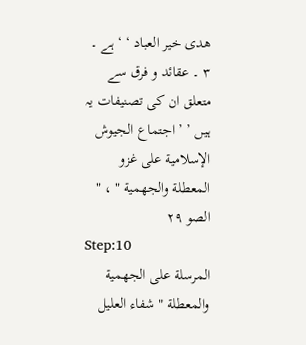هدى خير العباد ‘ ‘ ہے ۔ ۳ ۔ عقائد و فرق سے متعلق ان کی تصنیفات یہ ہیں ’ ’ اجتماع الجيوش الإسلامية على غزو المعطلة والجهمية " ، " الصو ۲۹
Step:10
المرسلة على الجهمية والمعطلة " شفاء العليل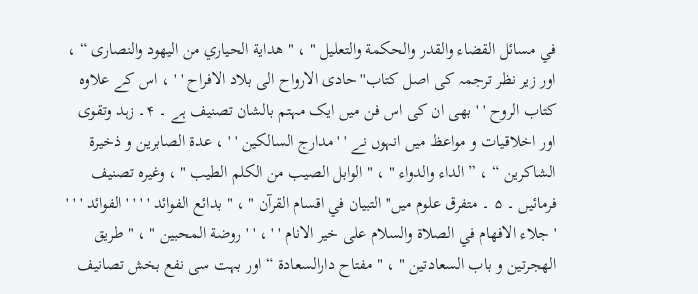في مسائل القضاء والقدر والحكمة والتعليل " ، " هداية الحياري من اليهود والنصاری “ ، اور زیر نظر ترجمہ کی اصل کتاب''حادی الارواح الى بلاد الافراح ' ' ، اس کے علاوہ کتاب الروح ' ' بھی ان کی اس فن میں ایک مہتم بالشان تصنیف ہے ۔ ۴۔ زہد وتقوی اور اخلاقیات و مواعظ میں انہوں نے ' ' مدارج السالكين ' ' ، عدة الصابرين و ذخيرة الشاكرين “ ، ” الداء والدواء " ، " الوابل الصيب من الكلم الطيب " ، وغیرہ تصنیف فرمائیں ۔ ۵ ۔ متفرق علوم میں''التبيان في اقسام القرآن " ، " بدائع الفوائد ' ' ' ' الفوائد ' ' ' ' جلاء الافهام في الصلاة والسلام على خیر الانام ' ' ، ' ' روضة المحبين " ، " طريق الهجرتين و باب السعادتين " ، " مفتاح دارالسعادة “ اور بہت سی نفع بخش تصانیف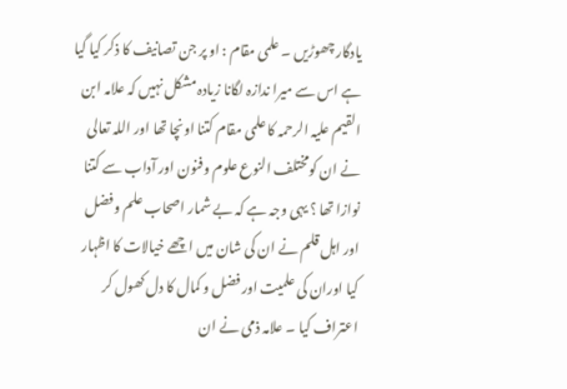یادگار چھوڑیں ۔ علمی مقام : او پر جن تصانیف کا ذکر کیا گیا ہے اس سے میرا ندازہ لگانا زیادہ مشکل نہیں کہ علامہ ابن القیم علیہ الرحمہ کا علمی مقام کتنا اونچا تھا اور اللہ تعالی نے ان کومختلف النوع علوم وفنون اور آداب سے کتنا نوازا تھا ؟ یہی وجہ ہے کہ بے شمار اصحاب علم وفضل اور اہل قلم نے ان کی شان میں اچھے خیالات کا اظہار کیا اوران کی علمیت اور فضل و کمال کا دل کھول کر اعتراف کیا ۔ علامہ ذمی نے ان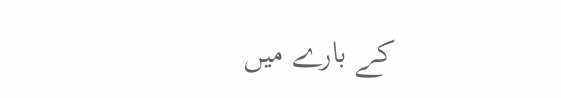کے بارے میں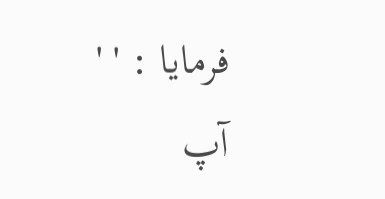فرمایا : ' ' آپ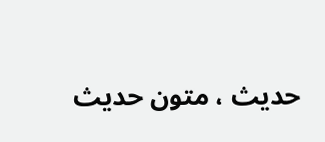حدیث ، متون حدیث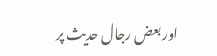اور بعض رجال حدیث پر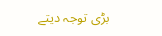بڑی توجہ دیتے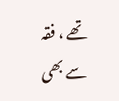تھے ، فقہ سے بھی